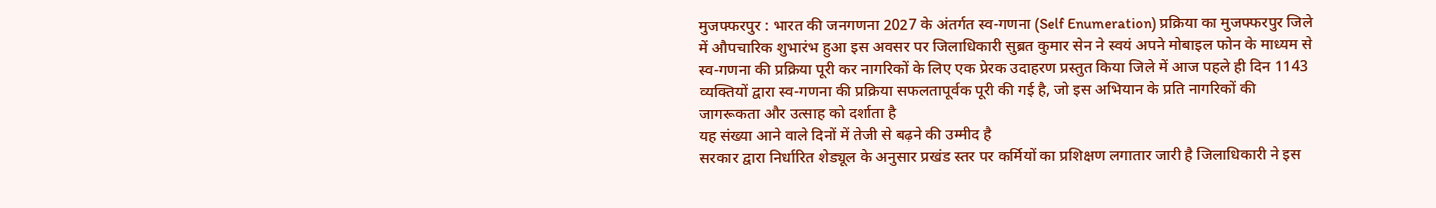मुजफ्फरपुर : भारत की जनगणना 2027 के अंतर्गत स्व-गणना (Self Enumeration) प्रक्रिया का मुजफ्फरपुर जिले में औपचारिक शुभारंभ हुआ इस अवसर पर जिलाधिकारी सुब्रत कुमार सेन ने स्वयं अपने मोबाइल फोन के माध्यम से स्व-गणना की प्रक्रिया पूरी कर नागरिकों के लिए एक प्रेरक उदाहरण प्रस्तुत किया जिले में आज पहले ही दिन 1143 व्यक्तियों द्वारा स्व-गणना की प्रक्रिया सफलतापूर्वक पूरी की गई है, जो इस अभियान के प्रति नागरिकों की जागरूकता और उत्साह को दर्शाता है
यह संख्या आने वाले दिनों में तेजी से बढ़ने की उम्मीद है
सरकार द्वारा निर्धारित शेड्यूल के अनुसार प्रखंड स्तर पर कर्मियों का प्रशिक्षण लगातार जारी है जिलाधिकारी ने इस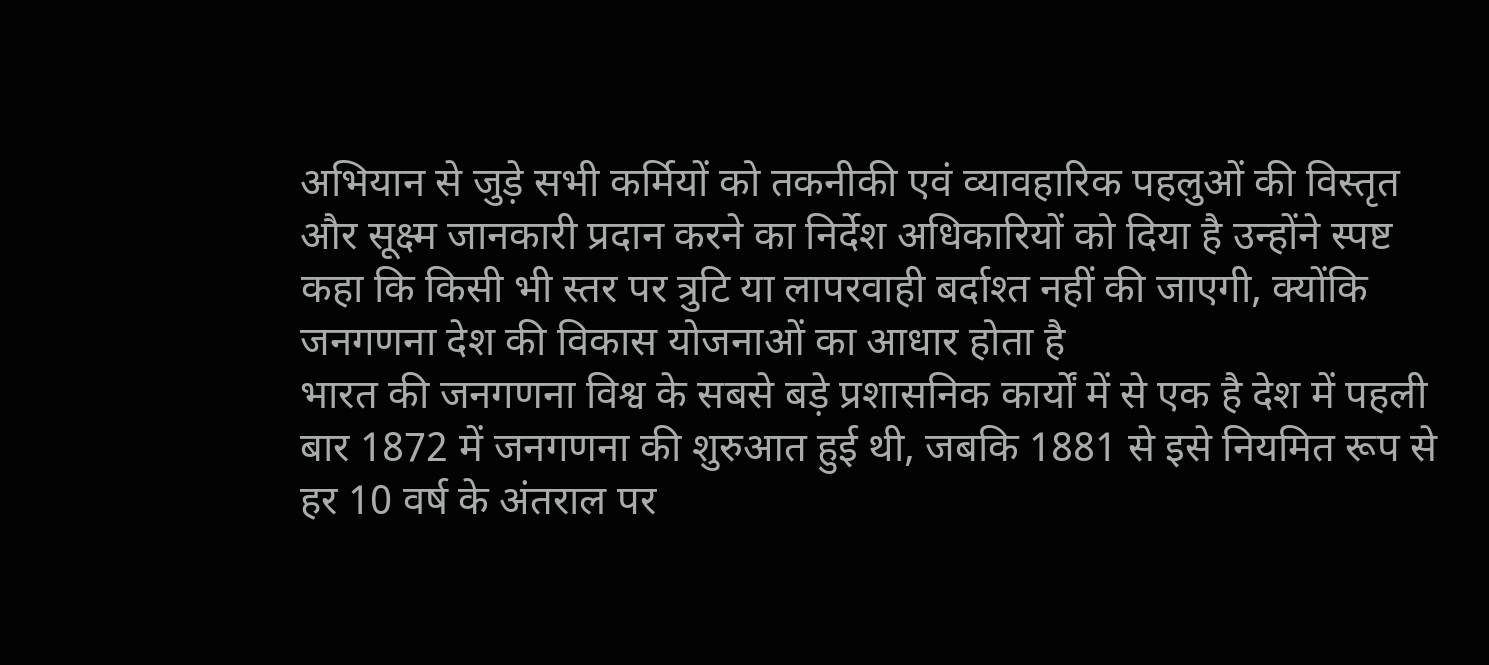अभियान से जुड़े सभी कर्मियों को तकनीकी एवं व्यावहारिक पहलुओं की विस्तृत और सूक्ष्म जानकारी प्रदान करने का निर्देश अधिकारियों को दिया है उन्होंने स्पष्ट कहा कि किसी भी स्तर पर त्रुटि या लापरवाही बर्दाश्त नहीं की जाएगी, क्योंकि जनगणना देश की विकास योजनाओं का आधार होता है
भारत की जनगणना विश्व के सबसे बड़े प्रशासनिक कार्यों में से एक है देश में पहली बार 1872 में जनगणना की शुरुआत हुई थी, जबकि 1881 से इसे नियमित रूप से हर 10 वर्ष के अंतराल पर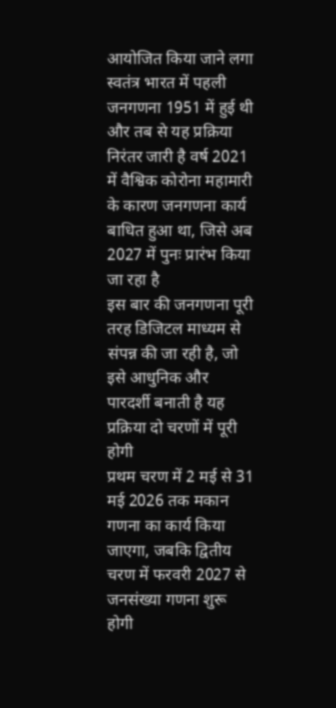आयोजित किया जाने लगा स्वतंत्र भारत में पहली जनगणना 1951 में हुई थी और तब से यह प्रक्रिया निरंतर जारी है वर्ष 2021 में वैश्विक कोरोना महामारी के कारण जनगणना कार्य बाधित हुआ था, जिसे अब 2027 में पुनः प्रारंभ किया जा रहा है
इस बार की जनगणना पूरी तरह डिजिटल माध्यम से संपन्न की जा रही है, जो इसे आधुनिक और पारदर्शी बनाती है यह प्रक्रिया दो चरणों में पूरी होगी
प्रथम चरण में 2 मई से 31 मई 2026 तक मकान गणना का कार्य किया जाएगा, जबकि द्वितीय चरण में फरवरी 2027 से जनसंख्या गणना शुरू होगी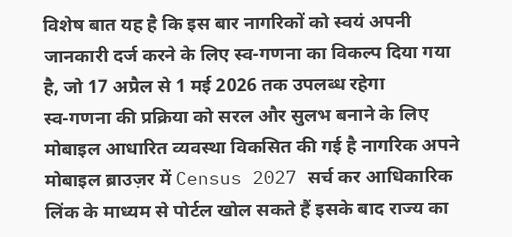विशेष बात यह है कि इस बार नागरिकों को स्वयं अपनी जानकारी दर्ज करने के लिए स्व-गणना का विकल्प दिया गया है, जो 17 अप्रैल से 1 मई 2026 तक उपलब्ध रहेगा
स्व-गणना की प्रक्रिया को सरल और सुलभ बनाने के लिए मोबाइल आधारित व्यवस्था विकसित की गई है नागरिक अपने मोबाइल ब्राउज़र में Census 2027 सर्च कर आधिकारिक लिंक के माध्यम से पोर्टल खोल सकते हैं इसके बाद राज्य का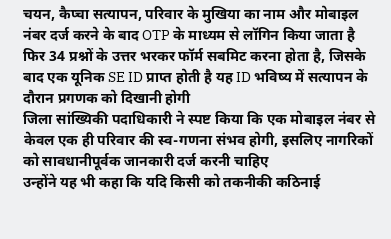चयन, कैप्चा सत्यापन, परिवार के मुखिया का नाम और मोबाइल नंबर दर्ज करने के बाद OTP के माध्यम से लॉगिन किया जाता है फिर 34 प्रश्नों के उत्तर भरकर फॉर्म सबमिट करना होता है, जिसके बाद एक यूनिक SE ID प्राप्त होती है यह ID भविष्य में सत्यापन के दौरान प्रगणक को दिखानी होगी
जिला सांख्यिकी पदाधिकारी ने स्पष्ट किया कि एक मोबाइल नंबर से केवल एक ही परिवार की स्व-गणना संभव होगी, इसलिए नागरिकों को सावधानीपूर्वक जानकारी दर्ज करनी चाहिए
उन्होंने यह भी कहा कि यदि किसी को तकनीकी कठिनाई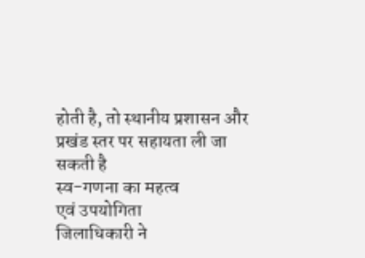होती है, तो स्थानीय प्रशासन और प्रखंड स्तर पर सहायता ली जा सकती है
स्व-गणना का महत्व
एवं उपयोगिता
जिलाधिकारी ने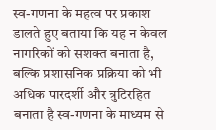स्व-गणना के महत्व पर प्रकाश डालते हुए बताया कि यह न केवल नागरिकों को सशक्त बनाता है, बल्कि प्रशासनिक प्रक्रिया को भी अधिक पारदर्शी और त्रुटिरहित बनाता है स्व-गणना के माध्यम से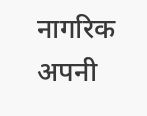नागरिक अपनी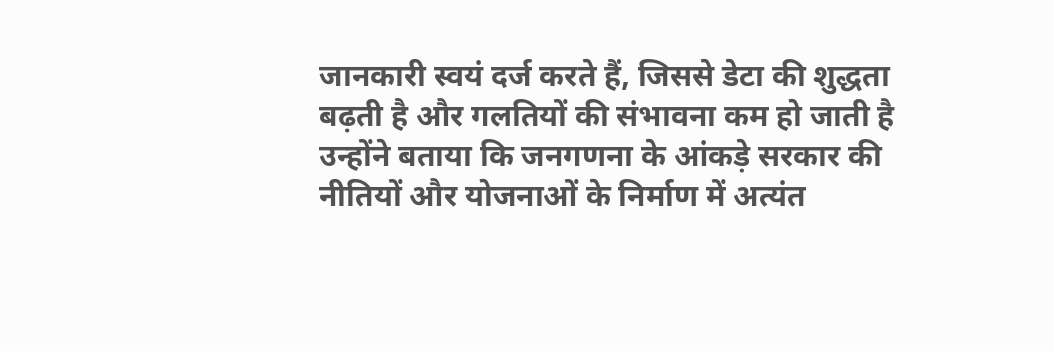जानकारी स्वयं दर्ज करते हैं, जिससे डेटा की शुद्धता बढ़ती है और गलतियों की संभावना कम हो जाती है
उन्होंने बताया कि जनगणना के आंकड़े सरकार की नीतियों और योजनाओं के निर्माण में अत्यंत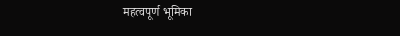महत्वपूर्ण भूमिका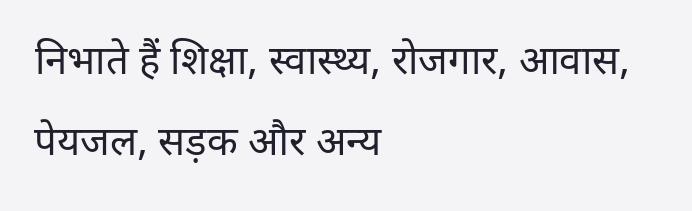निभाते हैं शिक्षा, स्वास्थ्य, रोजगार, आवास, पेयजल, सड़क और अन्य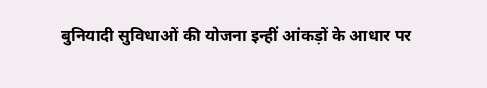बुनियादी सुविधाओं की योजना इन्हीं आंकड़ों के आधार पर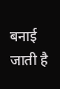बनाई जाती है